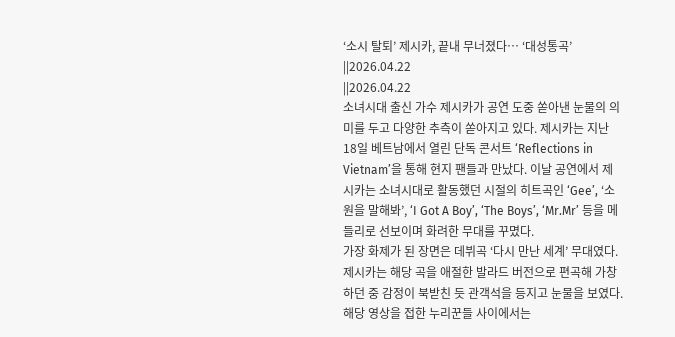‘소시 탈퇴’ 제시카, 끝내 무너졌다… ‘대성통곡’
||2026.04.22
||2026.04.22
소녀시대 출신 가수 제시카가 공연 도중 쏟아낸 눈물의 의미를 두고 다양한 추측이 쏟아지고 있다. 제시카는 지난 18일 베트남에서 열린 단독 콘서트 ‘Reflections in Vietnam’을 통해 현지 팬들과 만났다. 이날 공연에서 제시카는 소녀시대로 활동했던 시절의 히트곡인 ‘Gee’, ‘소원을 말해봐’, ‘I Got A Boy’, ‘The Boys’, ‘Mr.Mr’ 등을 메들리로 선보이며 화려한 무대를 꾸몄다.
가장 화제가 된 장면은 데뷔곡 ‘다시 만난 세계’ 무대였다. 제시카는 해당 곡을 애절한 발라드 버전으로 편곡해 가창하던 중 감정이 북받친 듯 관객석을 등지고 눈물을 보였다.
해당 영상을 접한 누리꾼들 사이에서는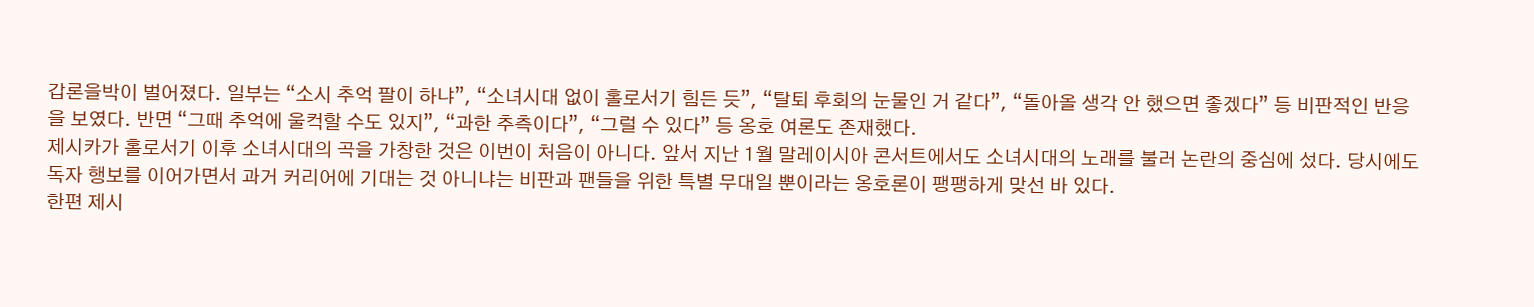갑론을박이 벌어졌다. 일부는 “소시 추억 팔이 하냐”, “소녀시대 없이 홀로서기 힘든 듯”, “탈퇴 후회의 눈물인 거 같다”, “돌아올 생각 안 했으면 좋겠다” 등 비판적인 반응을 보였다. 반면 “그때 추억에 울컥할 수도 있지”, “과한 추측이다”, “그럴 수 있다” 등 옹호 여론도 존재했다.
제시카가 홀로서기 이후 소녀시대의 곡을 가창한 것은 이번이 처음이 아니다. 앞서 지난 1월 말레이시아 콘서트에서도 소녀시대의 노래를 불러 논란의 중심에 섰다. 당시에도 독자 행보를 이어가면서 과거 커리어에 기대는 것 아니냐는 비판과 팬들을 위한 특별 무대일 뿐이라는 옹호론이 팽팽하게 맞선 바 있다.
한편 제시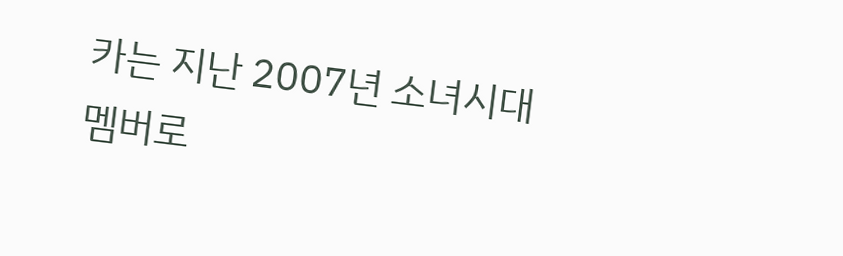카는 지난 2007년 소녀시대 멤버로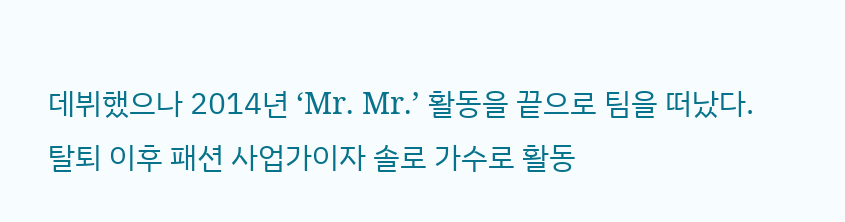데뷔했으나 2014년 ‘Mr. Mr.’ 활동을 끝으로 팀을 떠났다. 탈퇴 이후 패션 사업가이자 솔로 가수로 활동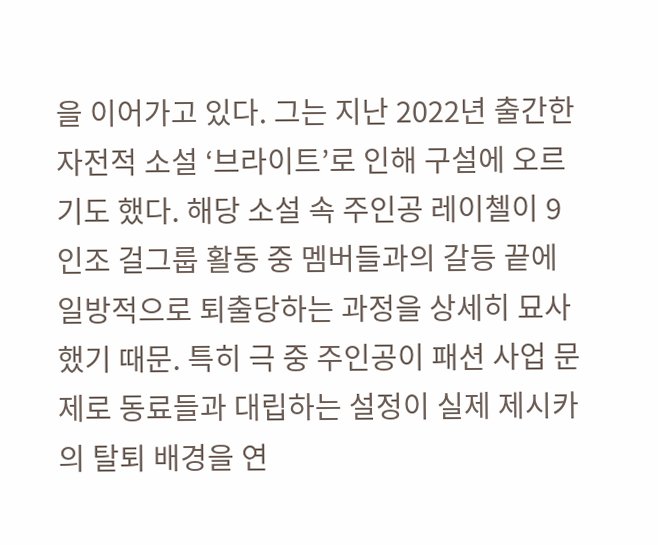을 이어가고 있다. 그는 지난 2022년 출간한 자전적 소설 ‘브라이트’로 인해 구설에 오르기도 했다. 해당 소설 속 주인공 레이첼이 9인조 걸그룹 활동 중 멤버들과의 갈등 끝에 일방적으로 퇴출당하는 과정을 상세히 묘사했기 때문. 특히 극 중 주인공이 패션 사업 문제로 동료들과 대립하는 설정이 실제 제시카의 탈퇴 배경을 연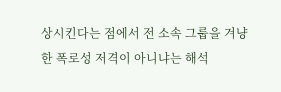상시킨다는 점에서 전 소속 그룹을 겨냥한 폭로성 저격이 아니냐는 해석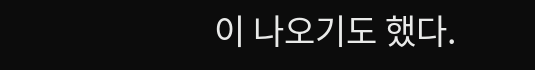이 나오기도 했다.